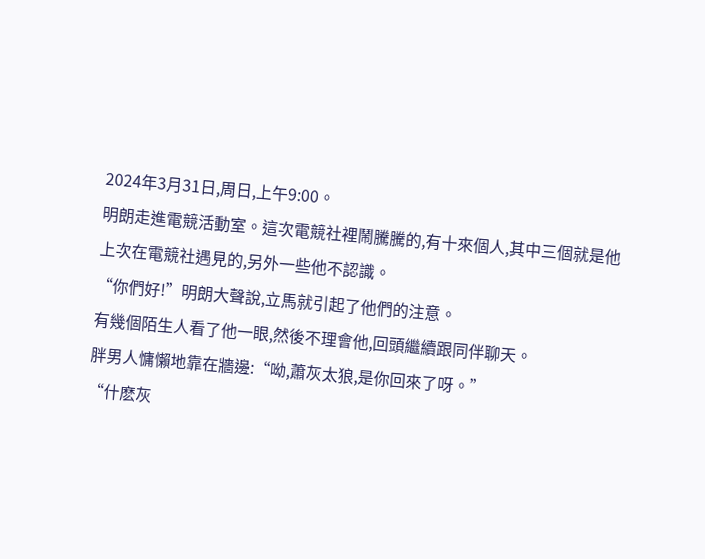2024年3月31日,周日,上午9:00。
明朗走進電競活動室。這次電競社裡鬧騰騰的,有十來個人,其中三個就是他上次在電競社遇見的,另外一些他不認識。
“你們好!”明朗大聲說,立馬就引起了他們的注意。
有幾個陌生人看了他一眼,然後不理會他,回頭繼續跟同伴聊天。
胖男人慵懶地靠在牆邊:“呦,蕭灰太狼,是你回來了呀。”
“什麽灰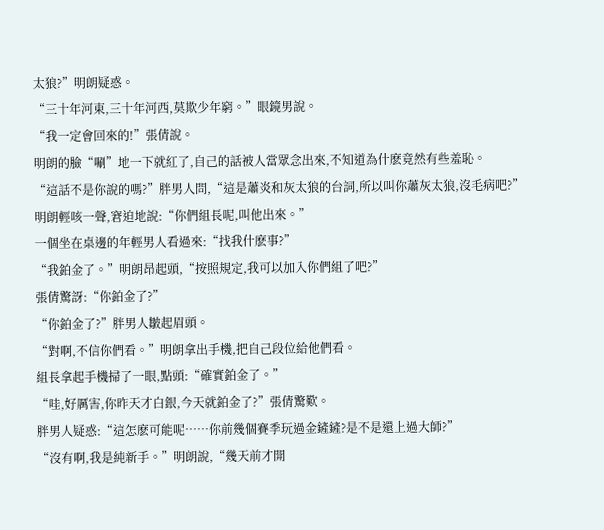太狼?”明朗疑惑。
“三十年河東,三十年河西,莫欺少年窮。”眼鏡男說。
“我一定會回來的!”張倩說。
明朗的臉“唰”地一下就紅了,自己的話被人當眾念出來,不知道為什麽竟然有些羞恥。
“這話不是你說的嗎?”胖男人問,“這是蕭炎和灰太狼的台詞,所以叫你蕭灰太狼,沒毛病吧?”
明朗輕咳一聲,窘迫地說:“你們組長呢,叫他出來。”
一個坐在桌邊的年輕男人看過來:“找我什麽事?”
“我鉑金了。”明朗昂起頭,“按照規定,我可以加入你們組了吧?”
張倩驚訝:“你鉑金了?”
“你鉑金了?”胖男人皺起眉頭。
“對啊,不信你們看。”明朗拿出手機,把自己段位給他們看。
組長拿起手機掃了一眼,點頭:“確實鉑金了。”
“哇,好厲害,你昨天才白銀,今天就鉑金了?”張倩驚歎。
胖男人疑惑:“這怎麽可能呢……你前幾個賽季玩過金鏟鏟?是不是還上過大師?”
“沒有啊,我是純新手。”明朗說,“幾天前才開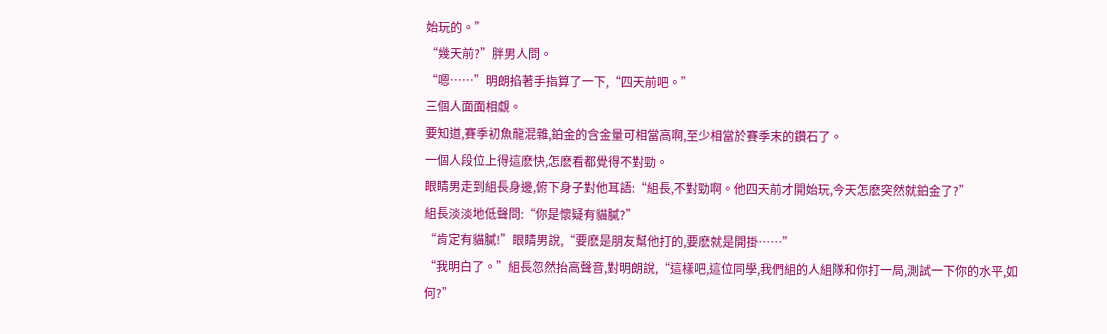始玩的。”
“幾天前?”胖男人問。
“嗯……”明朗掐著手指算了一下,“四天前吧。”
三個人面面相覷。
要知道,賽季初魚龍混雜,鉑金的含金量可相當高啊,至少相當於賽季末的鑽石了。
一個人段位上得這麽快,怎麽看都覺得不對勁。
眼睛男走到組長身邊,俯下身子對他耳語:“組長,不對勁啊。他四天前才開始玩,今天怎麽突然就鉑金了?”
組長淡淡地低聲問:“你是懷疑有貓膩?”
“肯定有貓膩!”眼睛男說,“要麽是朋友幫他打的,要麽就是開掛……”
“我明白了。”組長忽然抬高聲音,對明朗說,“這樣吧,這位同學,我們組的人組隊和你打一局,測試一下你的水平,如何?”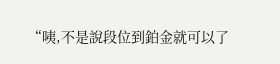“咦,不是說段位到鉑金就可以了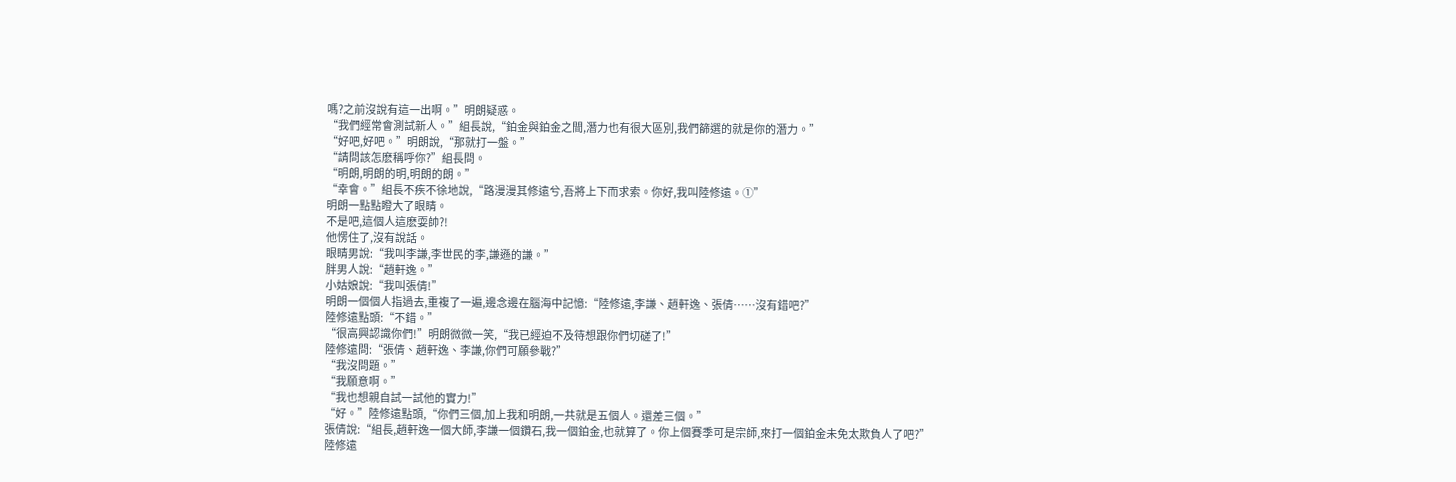嗎?之前沒說有這一出啊。”明朗疑惑。
“我們經常會測試新人。”組長說,“鉑金與鉑金之間,潛力也有很大區別,我們篩選的就是你的潛力。”
“好吧,好吧。”明朗說,“那就打一盤。”
“請問該怎麽稱呼你?”組長問。
“明朗,明朗的明,明朗的朗。”
“幸會。”組長不疾不徐地說,“路漫漫其修遠兮,吾將上下而求索。你好,我叫陸修遠。①”
明朗一點點瞪大了眼睛。
不是吧,這個人這麽耍帥?!
他愣住了,沒有說話。
眼睛男說:“我叫李謙,李世民的李,謙遜的謙。”
胖男人說:“趙軒逸。”
小姑娘說:“我叫張倩!”
明朗一個個人指過去,重複了一遍,邊念邊在腦海中記憶:“陸修遠,李謙、趙軒逸、張倩……沒有錯吧?”
陸修遠點頭:“不錯。”
“很高興認識你們!”明朗微微一笑,“我已經迫不及待想跟你們切磋了!”
陸修遠問:“張倩、趙軒逸、李謙,你們可願參戰?”
“我沒問題。”
“我願意啊。”
“我也想親自試一試他的實力!”
“好。”陸修遠點頭,“你們三個,加上我和明朗,一共就是五個人。還差三個。”
張倩說:“組長,趙軒逸一個大師,李謙一個鑽石,我一個鉑金,也就算了。你上個賽季可是宗師,來打一個鉑金未免太欺負人了吧?”
陸修遠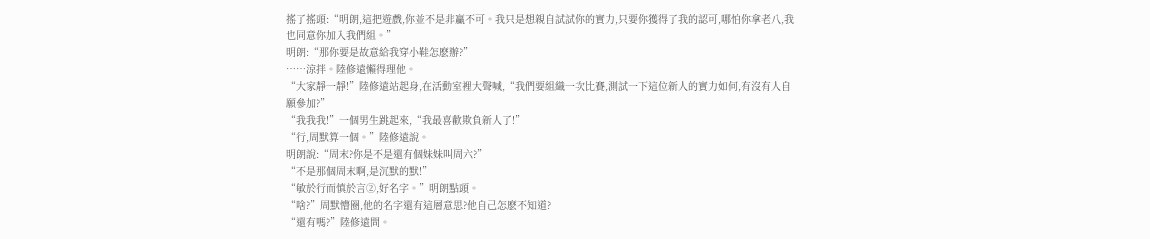搖了搖頭:“明朗,這把遊戲,你並不是非贏不可。我只是想親自試試你的實力,只要你獲得了我的認可,哪怕你拿老八,我也同意你加入我們組。”
明朗:“那你要是故意給我穿小鞋怎麽辦?”
……涼拌。陸修遠懶得理他。
“大家靜一靜!”陸修遠站起身,在活動室裡大聲喊,“我們要組織一次比賽,測試一下這位新人的實力如何,有沒有人自願參加?”
“我我我!”一個男生跳起來,“我最喜歡欺負新人了!”
“行,周默算一個。”陸修遠說。
明朗說:“周末?你是不是還有個妹妹叫周六?”
“不是那個周末啊,是沉默的默!”
“敏於行而慎於言②,好名字。”明朗點頭。
“啥?”周默懵圈,他的名字還有這層意思?他自己怎麽不知道?
“還有嗎?”陸修遠問。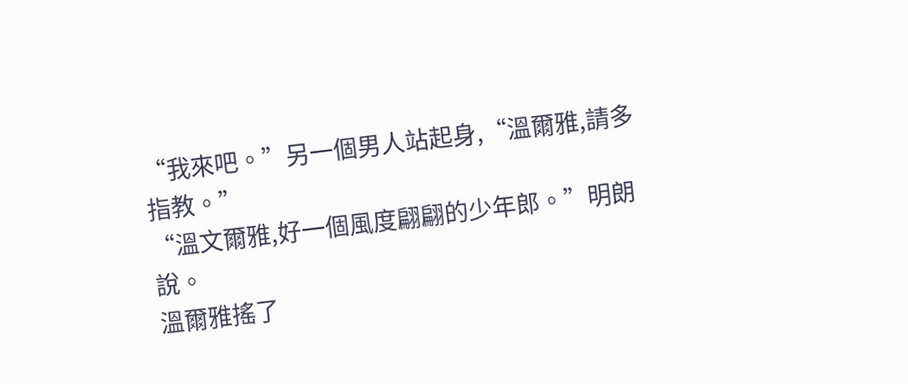“我來吧。”另一個男人站起身,“溫爾雅,請多指教。”
“溫文爾雅,好一個風度翩翩的少年郎。”明朗說。
溫爾雅搖了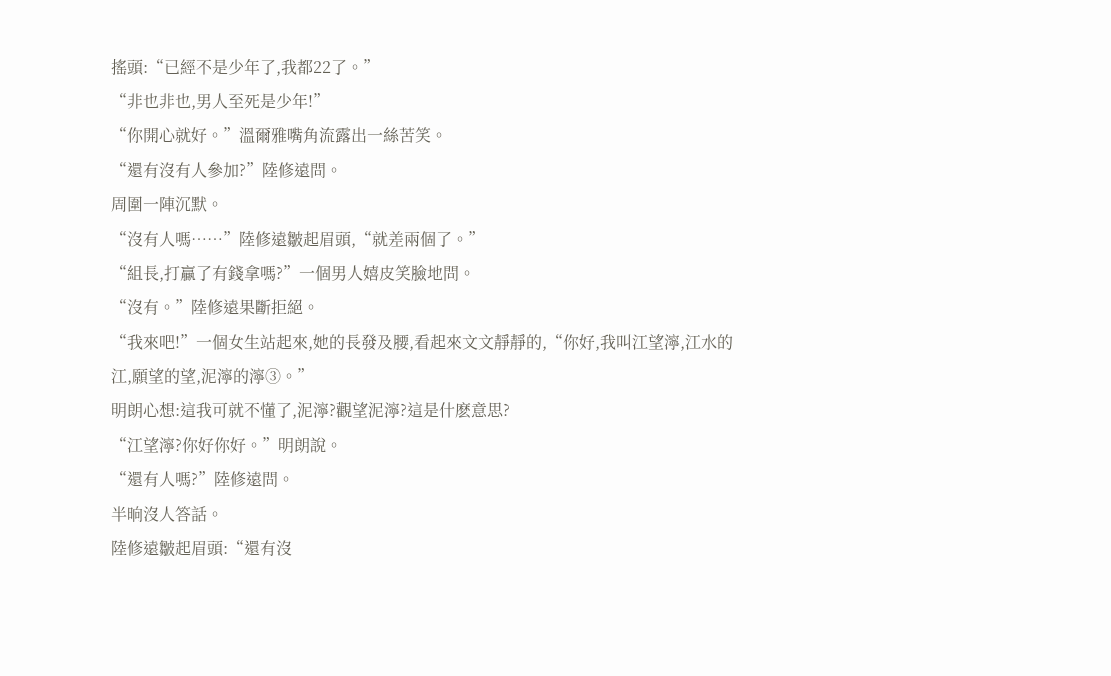搖頭:“已經不是少年了,我都22了。”
“非也非也,男人至死是少年!”
“你開心就好。”溫爾雅嘴角流露出一絲苦笑。
“還有沒有人參加?”陸修遠問。
周圍一陣沉默。
“沒有人嗎……”陸修遠皺起眉頭,“就差兩個了。”
“組長,打贏了有錢拿嗎?”一個男人嬉皮笑臉地問。
“沒有。”陸修遠果斷拒絕。
“我來吧!”一個女生站起來,她的長發及腰,看起來文文靜靜的,“你好,我叫江望濘,江水的江,願望的望,泥濘的濘③。”
明朗心想:這我可就不懂了,泥濘?觀望泥濘?這是什麽意思?
“江望濘?你好你好。”明朗說。
“還有人嗎?”陸修遠問。
半晌沒人答話。
陸修遠皺起眉頭:“還有沒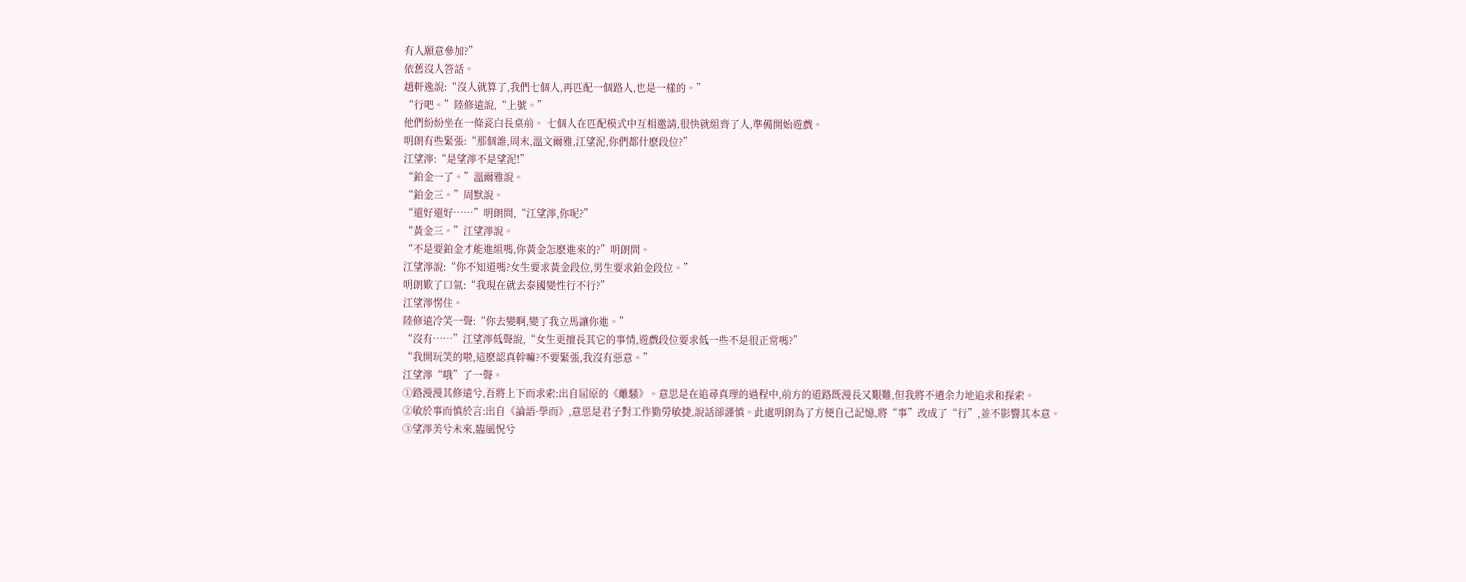有人願意參加?”
依舊沒人答話。
趙軒逸說:“沒人就算了,我們七個人,再匹配一個路人,也是一樣的。”
“行吧。”陸修遠說,“上號。”
他們紛紛坐在一條瓷白長桌前。 七個人在匹配模式中互相邀請,很快就組齊了人,準備開始遊戲。
明朗有些緊張:“那個誰,周末,溫文爾雅,江望泥,你們都什麽段位?”
江望濘:“是望濘不是望泥!”
“鉑金一了。”溫爾雅說。
“鉑金三。”周默說。
“還好還好……”明朗問,“江望濘,你呢?”
“黃金三。”江望濘說。
“不是要鉑金才能進組嗎,你黃金怎麽進來的?”明朗問。
江望濘說:“你不知道嗎?女生要求黃金段位,男生要求鉑金段位。”
明朗歎了口氣:“我現在就去泰國變性行不行?”
江望濘愣住。
陸修遠冷笑一聲:“你去變啊,變了我立馬讓你進。”
“沒有……”江望濘低聲說,“女生更擅長其它的事情,遊戲段位要求低一些不是很正常嗎?”
“我開玩笑的啦,這麽認真幹嘛?不要緊張,我沒有惡意。”
江望濘“哦”了一聲。
①路漫漫其修遠兮,吾將上下而求索:出自屈原的《離騷》。意思是在追尋真理的過程中,前方的道路既漫長又艱難,但我將不遺余力地追求和探索。
②敏於事而慎於言:出自《論語·學而》,意思是君子對工作勤勞敏捷,說話卻謹慎。此處明朗為了方便自己記憶,將“事”改成了“行”,並不影響其本意。
③望濘美兮未來,臨風怳兮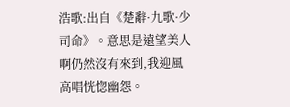浩歌:出自《楚辭·九歌·少司命》。意思是遠望美人啊仍然沒有來到,我迎風高唱恍惚幽怨。